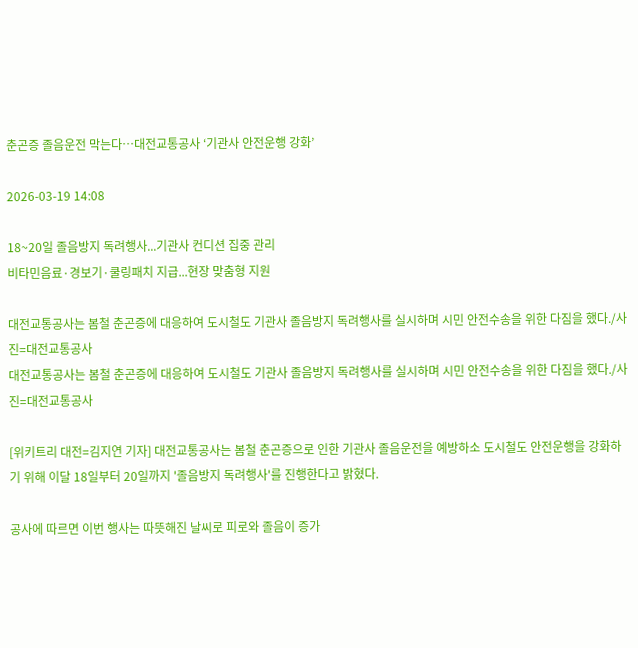춘곤증 졸음운전 막는다…대전교통공사 ‘기관사 안전운행 강화’

2026-03-19 14:08

18~20일 졸음방지 독려행사...기관사 컨디션 집중 관리
비타민음료·경보기·쿨링패치 지급...현장 맞춤형 지원

대전교통공사는 봄철 춘곤증에 대응하여 도시철도 기관사 졸음방지 독려행사를 실시하며 시민 안전수송을 위한 다짐을 했다./사진=대전교통공사
대전교통공사는 봄철 춘곤증에 대응하여 도시철도 기관사 졸음방지 독려행사를 실시하며 시민 안전수송을 위한 다짐을 했다./사진=대전교통공사

[위키트리 대전=김지연 기자] 대전교통공사는 봄철 춘곤증으로 인한 기관사 졸음운전을 예방하소 도시철도 안전운행을 강화하기 위해 이달 18일부터 20일까지 '졸음방지 독려행사'를 진행한다고 밝혔다.

공사에 따르면 이번 행사는 따뜻해진 날씨로 피로와 졸음이 증가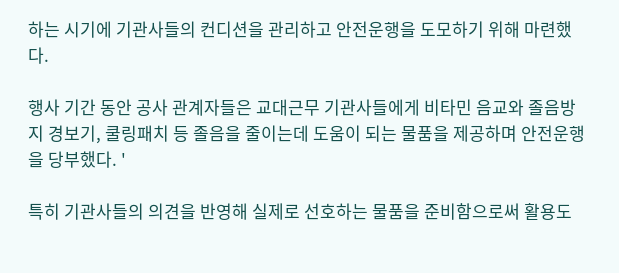하는 시기에 기관사들의 컨디션을 관리하고 안전운행을 도모하기 위해 마련했다.

행사 기간 동안 공사 관계자들은 교대근무 기관사들에게 비타민 음교와 졸음방지 경보기, 쿨링패치 등 졸음을 줄이는데 도움이 되는 물품을 제공하며 안전운행을 당부했다. '

특히 기관사들의 의견을 반영해 실제로 선호하는 물품을 준비함으로써 활용도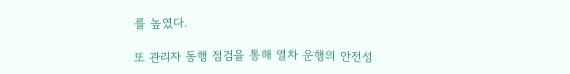를 높였다.

또 관리자 동행 점검을 통해 열차 운행의 안전성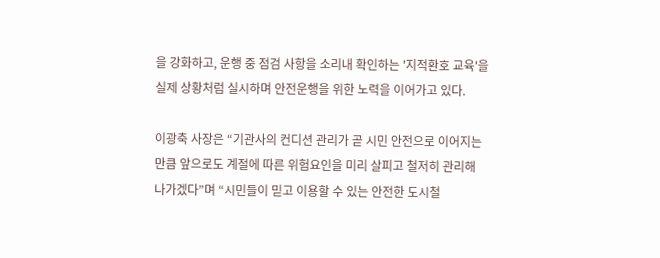을 강화하고, 운행 중 점검 사항을 소리내 확인하는 '지적환호 교육'을 실제 상황처럼 실시하며 안전운행을 위한 노력을 이어가고 있다.

이광축 사장은 “기관사의 컨디션 관리가 곧 시민 안전으로 이어지는 만큼 앞으로도 계절에 따른 위험요인을 미리 살피고 철저히 관리해 나가겠다”며 “시민들이 믿고 이용할 수 있는 안전한 도시철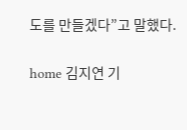도를 만들겠다”고 말했다.

home 김지연 기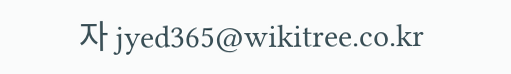자 jyed365@wikitree.co.kr